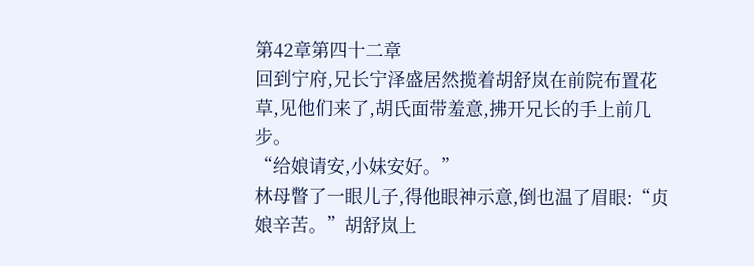第42章第四十二章
回到宁府,兄长宁泽盛居然揽着胡舒岚在前院布置花草,见他们来了,胡氏面带羞意,拂开兄长的手上前几步。
“给娘请安,小妹安好。”
林母瞥了一眼儿子,得他眼神示意,倒也温了眉眼:“贞娘辛苦。”胡舒岚上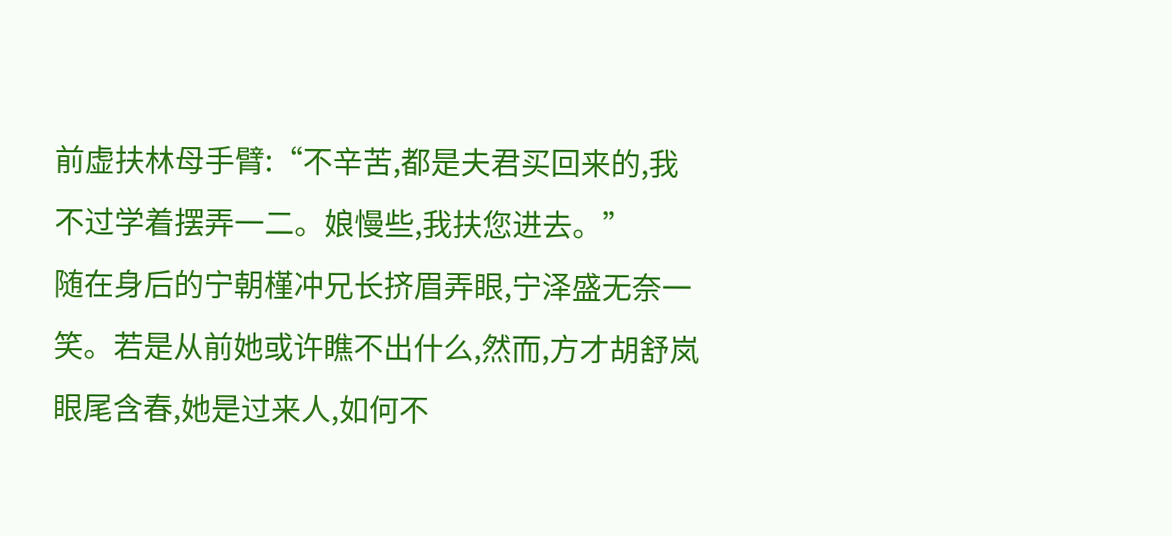前虚扶林母手臂:“不辛苦,都是夫君买回来的,我不过学着摆弄一二。娘慢些,我扶您进去。”
随在身后的宁朝槿冲兄长挤眉弄眼,宁泽盛无奈一笑。若是从前她或许瞧不出什么,然而,方才胡舒岚眼尾含春,她是过来人,如何不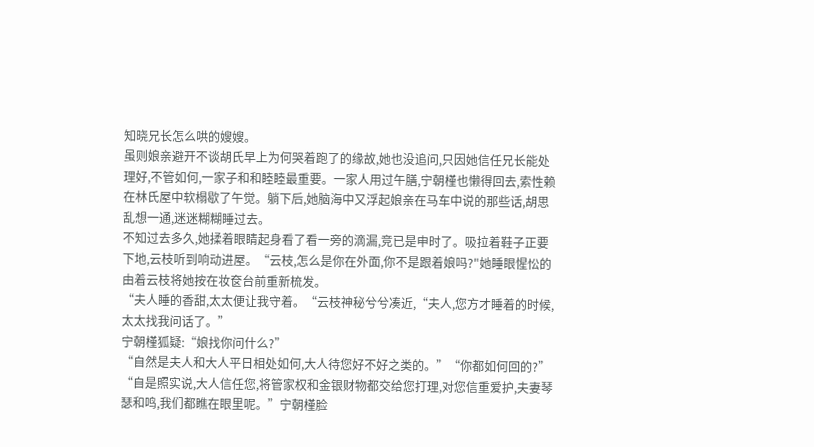知晓兄长怎么哄的嫂嫂。
虽则娘亲避开不谈胡氏早上为何哭着跑了的缘故,她也没追问,只因她信任兄长能处理好,不管如何,一家子和和睦睦最重要。一家人用过午膳,宁朝槿也懒得回去,索性赖在林氏屋中软榻歇了午觉。躺下后,她脑海中又浮起娘亲在马车中说的那些话,胡思乱想一通,迷迷糊糊睡过去。
不知过去多久,她揉着眼睛起身看了看一旁的滴漏,竞已是申时了。吸拉着鞋子正要下地,云枝听到响动进屋。“云枝,怎么是你在外面,你不是跟着娘吗?"她睡眼惺忪的由着云枝将她按在妆奁台前重新梳发。
“夫人睡的香甜,太太便让我守着。“云枝神秘兮兮凑近,“夫人,您方才睡着的时候,太太找我问话了。”
宁朝槿狐疑:“娘找你问什么?”
“自然是夫人和大人平日相处如何,大人待您好不好之类的。”“你都如何回的?”
“自是照实说,大人信任您,将管家权和金银财物都交给您打理,对您信重爱护,夫妻琴瑟和鸣,我们都瞧在眼里呢。”宁朝槿脸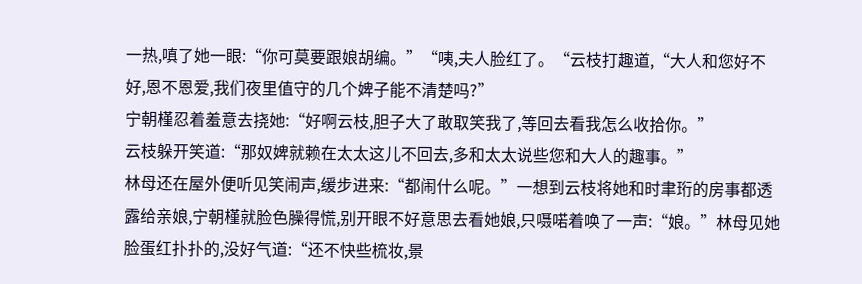一热,嗔了她一眼:“你可莫要跟娘胡编。”“咦,夫人脸红了。“云枝打趣道,“大人和您好不好,恩不恩爱,我们夜里值守的几个婢子能不清楚吗?”
宁朝槿忍着羞意去挠她:“好啊云枝,胆子大了敢取笑我了,等回去看我怎么收拾你。”
云枝躲开笑道:“那奴婢就赖在太太这儿不回去,多和太太说些您和大人的趣事。”
林母还在屋外便听见笑闹声,缓步进来:“都闹什么呢。”一想到云枝将她和时聿珩的房事都透露给亲娘,宁朝槿就脸色臊得慌,别开眼不好意思去看她娘,只嗫喏着唤了一声:“娘。”林母见她脸蛋红扑扑的,没好气道:“还不快些梳妆,景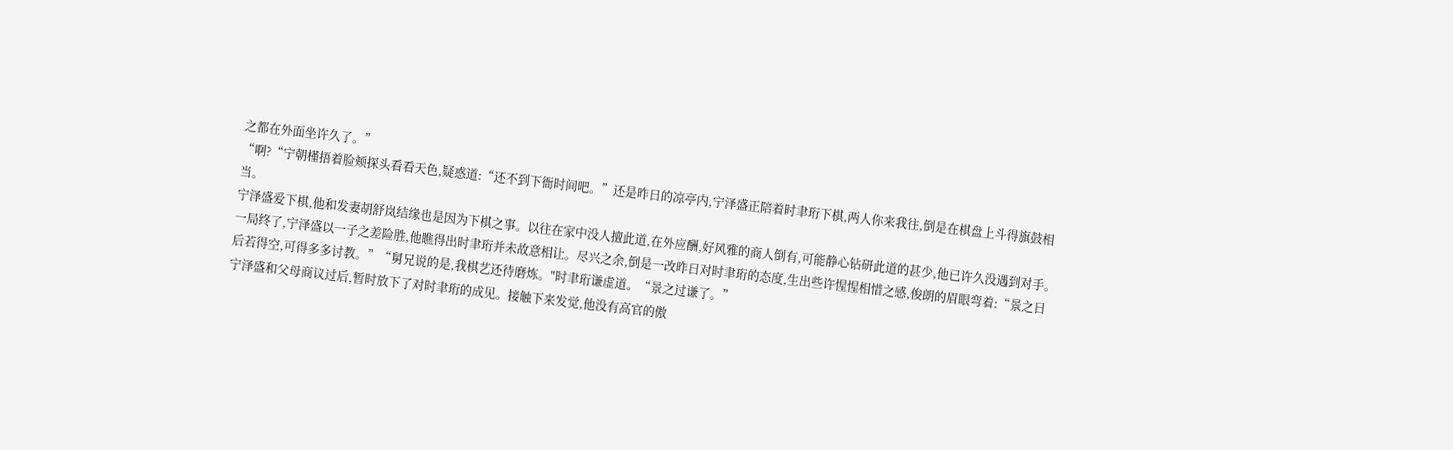之都在外面坐许久了。”
“啊?“宁朝槿捂着脸颊探头看看天色,疑惑道:“还不到下衙时间吧。”还是昨日的凉亭内,宁泽盛正陪着时聿珩下棋,两人你来我往,倒是在棋盘上斗得旗鼓相当。
宁泽盛爱下棋,他和发妻胡舒岚结缘也是因为下棋之事。以往在家中没人擅此道,在外应酬,好风雅的商人倒有,可能静心钻研此道的甚少,他已许久没遇到对手。
一局终了,宁泽盛以一子之差险胜,他瞧得出时聿珩并未故意相让。尽兴之余,倒是一改昨日对时聿珩的态度,生出些许惺惺相惜之感,俊朗的眉眼弯着:“景之日后若得空,可得多多讨教。”“舅兄说的是,我棋艺还待磨炼。"时聿珩谦虚道。“景之过谦了。”
宁泽盛和父母商议过后,暂时放下了对时聿珩的成见。接触下来发觉,他没有高官的傲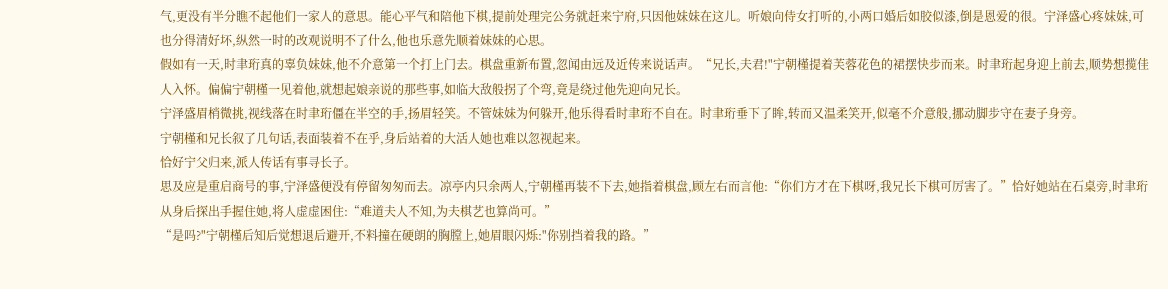气,更没有半分瞧不起他们一家人的意思。能心平气和陪他下棋,提前处理完公务就赶来宁府,只因他妹妹在这儿。听娘向侍女打听的,小两口婚后如胶似漆,倒是恩爱的很。宁泽盛心疼妹妹,可也分得清好坏,纵然一时的改观说明不了什么,他也乐意先顺着妹妹的心思。
假如有一天,时聿珩真的辜负妹妹,他不介意第一个打上门去。棋盘重新布置,忽闻由远及近传来说话声。“兄长,夫君!"宁朝槿提着芙蓉花色的裙摆快步而来。时聿珩起身迎上前去,顺势想揽佳人入怀。偏偏宁朝槿一见着他,就想起娘亲说的那些事,如临大敌般拐了个弯,竟是绕过他先迎向兄长。
宁泽盛眉梢微挑,视线落在时聿珩僵在半空的手,扬眉轻笑。不管妹妹为何躲开,他乐得看时聿珩不自在。时聿珩垂下了眸,转而又温柔笑开,似毫不介意般,挪动脚步守在妻子身旁。
宁朝槿和兄长叙了几句话,表面装着不在乎,身后站着的大活人她也难以忽视起来。
恰好宁父归来,派人传话有事寻长子。
思及应是重启商号的事,宁泽盛便没有停留匆匆而去。凉亭内只余两人,宁朝槿再装不下去,她指着棋盘,顾左右而言他:“你们方才在下棋呀,我兄长下棋可厉害了。”恰好她站在石桌旁,时聿珩从身后探出手握住她,将人虚虚困住:“难道夫人不知,为夫棋艺也算尚可。”
“是吗?"宁朝槿后知后觉想退后避开,不料撞在硬朗的胸膛上,她眉眼闪烁:"你别挡着我的路。”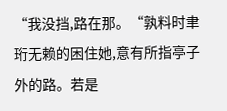“我没挡,路在那。“孰料时聿珩无赖的困住她,意有所指亭子外的路。若是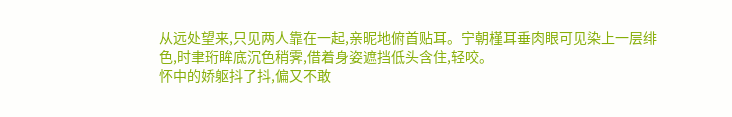从远处望来,只见两人靠在一起,亲昵地俯首贴耳。宁朝槿耳垂肉眼可见染上一层绯色,时聿珩眸底沉色稍霁,借着身姿遮挡低头含住,轻咬。
怀中的娇躯抖了抖,偏又不敢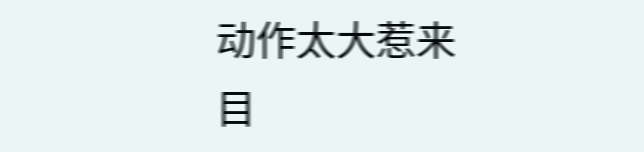动作太大惹来目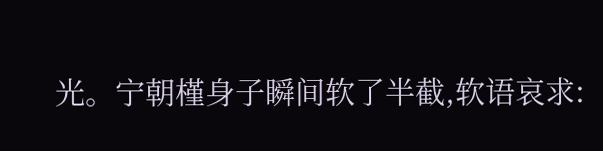光。宁朝槿身子瞬间软了半截,软语哀求: